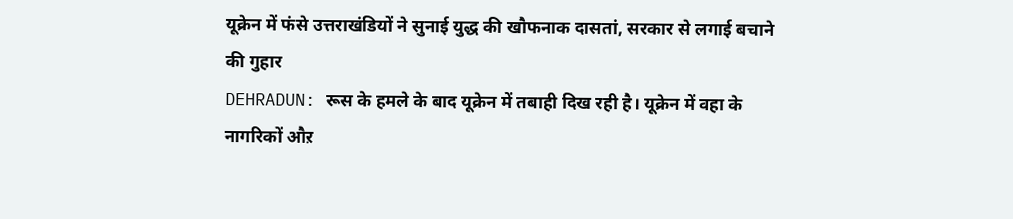यूक्रेन में फंसे उत्तराखंडियों ने सुनाई युद्ध की खौफनाक दासतां, सरकार से लगाई बचाने की गुहार
DEHRADUN: रूस के हमले के बाद यूक्रेन में तबाही दिख रही है। यूक्रेन में वहा के नागरिकों औऱ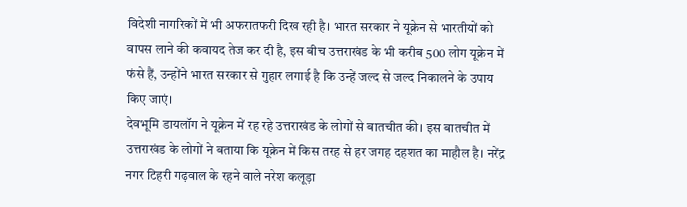विदेशी नागरिकों में भी अफरातफरी दिख रही है। भारत सरकार ने यूक्रेन से भारतीयों को वापस लाने की कवायद तेज कर दी है, इस बीच उत्तराखंड के भी करीब 500 लोग यूक्रेन में फंसे हैं, उन्होंने भारत सरकार से गुहार लगाई है कि उन्हें जल्द से जल्द निकालने के उपाय किए जाएं।
देवभूमि डायलॉग ने यूक्रेन में रह रहे उत्तराखंड के लोगों से बातचीत की। इस बातचीत में उत्तराखंड के लोगों ने बताया कि यूक्रेन में किस तरह से हर जगह दहशत का माहौल है। नरेंद्र नगर टिहरी गढ़वाल के रहने वाले नरेश कलूड़ा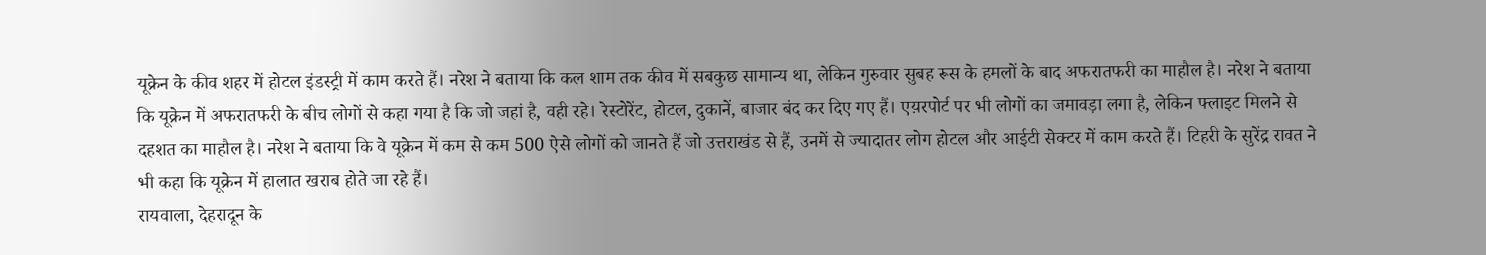यूक्रेन के कीव शहर में होटल इंडस्ट्री में काम करते हैं। नरेश ने बताया कि कल शाम तक कीव में सबकुछ सामान्य था, लेकिन गुरुवार सुबह रूस के हमलों के बाद अफरातफरी का माहौल है। नरेश ने बताया कि यूक्रेन में अफरातफरी के बीच लोगों से कहा गया है कि जो जहां है, वही रहे। रेस्टोरेंट, होटल, दुकानें, बाजार बंद कर दिए गए हैं। एय़रपोर्ट पर भी लोगों का जमावड़ा लगा है, लेकिन फ्लाइट मिलने से दहशत का माहौल है। नरेश ने बताया कि वे यूक्रेन में कम से कम 500 ऐसे लोगों को जानते हैं जो उत्तराखंड से हैं, उनमें से ज्यादातर लोग होटल और आईटी सेक्टर में काम करते हैं। टिहरी के सुरेंद्र रावत ने भी कहा कि यूक्रेन में हालात खराब होते जा रहे हैं।
रायवाला, देहरादून के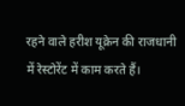रहने वाले हरीश यूक्रेन की राजधानी में रेस्टोरेंट में काम करते हैं।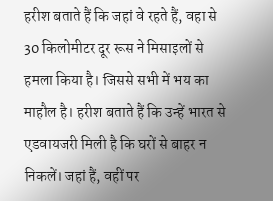हरीश बताते हैं कि जहां वे रहते हैं, वहा से 30 किलोमीटर दूर रूस ने मिसाइलों से हमला किया है। जिससे सभी में भय का माहौल है। हरीश बताते हैं कि उन्हें भारत से एडवायजरी मिली है कि घरों से बाहर न निकलें। जहां हैं, वहीं पर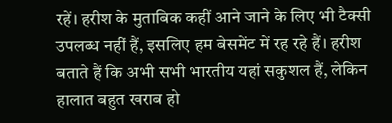रहें। हरीश के मुताबिक कहीं आने जाने के लिए भी टैक्सी उपलब्ध नहीं हैं, इसलिए हम बेसमेंट में रह रहे हैं। हरीश बताते हैं कि अभी सभी भारतीय यहां सकुशल हैं, लेकिन हालात बहुत खराब हो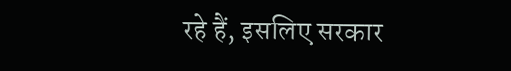रहे हैं, इसलिए सरकार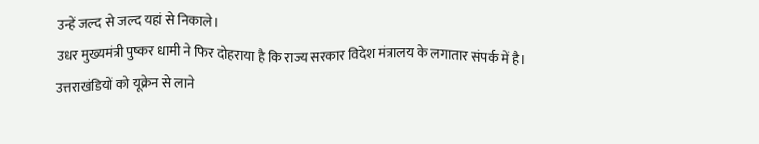उन्हें जल्द से जल्द यहां से निकाले।
उधर मुख्यमंत्री पुष्कर धामी ने फिर दोहराया है कि राज्य सरकार विदेश मंत्रालय के लगातार संपर्क में है। उत्तराखंडियों को यूक्रेन से लाने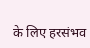के लिए हरसंभव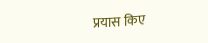प्रयास किए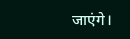जाएंगे।